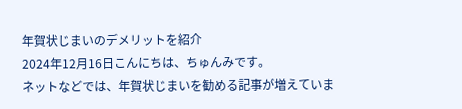年賀状じまいのデメリットを紹介
2024年12月16日こんにちは、ちゅんみです。
ネットなどでは、年賀状じまいを勧める記事が増えていま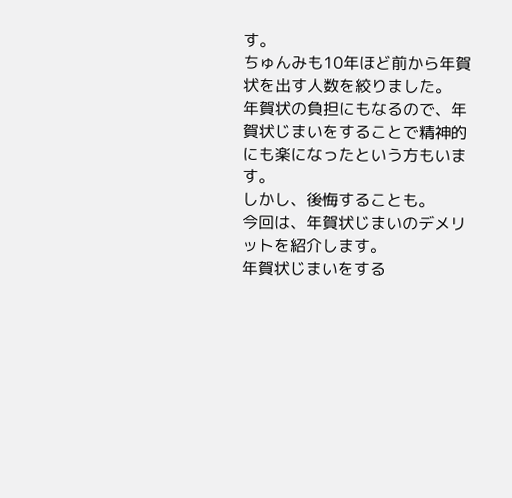す。
ちゅんみも10年ほど前から年賀状を出す人数を絞りました。
年賀状の負担にもなるので、年賀状じまいをすることで精神的にも楽になったという方もいます。
しかし、後悔することも。
今回は、年賀状じまいのデメリットを紹介します。
年賀状じまいをする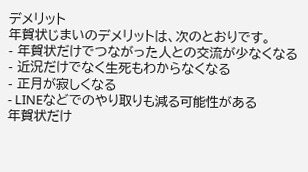デメリット
年賀状じまいのデメリットは、次のとおりです。
- 年賀状だけでつながった人との交流が少なくなる
- 近況だけでなく生死もわからなくなる
- 正月が寂しくなる
- LINEなどでのやり取りも減る可能性がある
年賀状だけ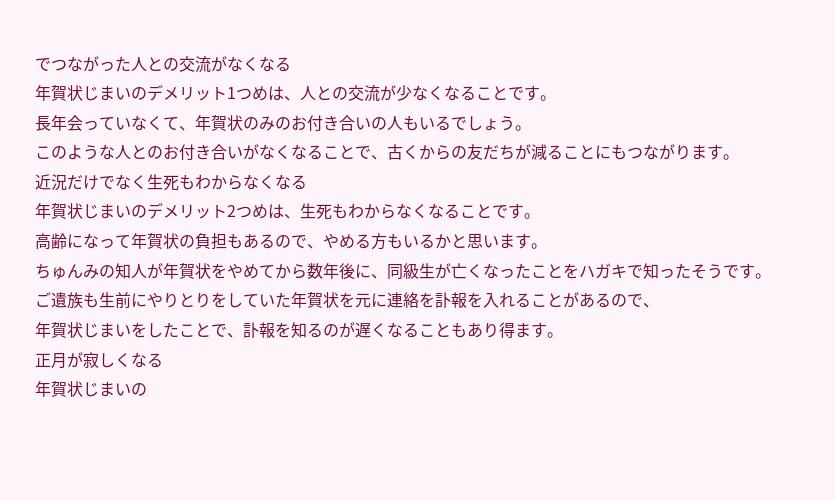でつながった人との交流がなくなる
年賀状じまいのデメリット1つめは、人との交流が少なくなることです。
長年会っていなくて、年賀状のみのお付き合いの人もいるでしょう。
このような人とのお付き合いがなくなることで、古くからの友だちが減ることにもつながります。
近況だけでなく生死もわからなくなる
年賀状じまいのデメリット2つめは、生死もわからなくなることです。
高齢になって年賀状の負担もあるので、やめる方もいるかと思います。
ちゅんみの知人が年賀状をやめてから数年後に、同級生が亡くなったことをハガキで知ったそうです。
ご遺族も生前にやりとりをしていた年賀状を元に連絡を訃報を入れることがあるので、
年賀状じまいをしたことで、訃報を知るのが遅くなることもあり得ます。
正月が寂しくなる
年賀状じまいの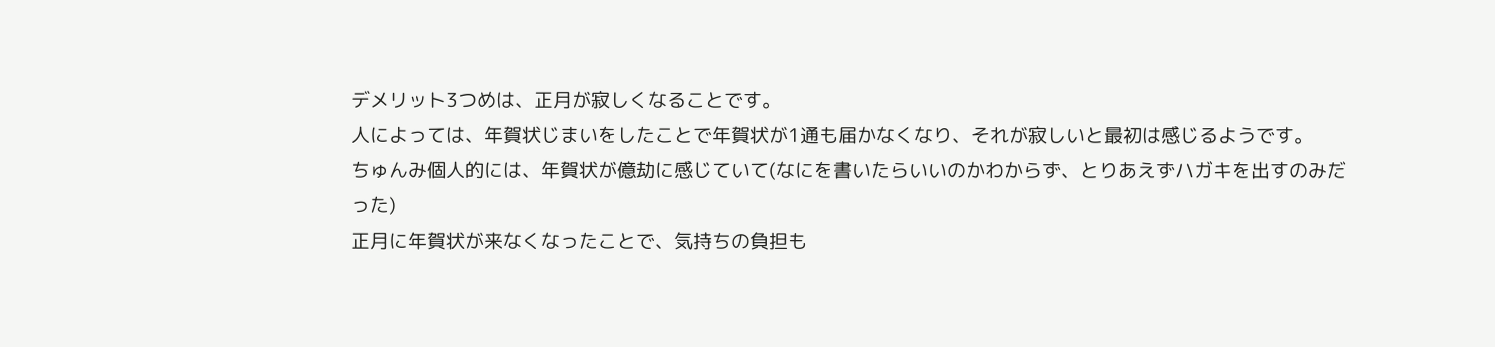デメリット3つめは、正月が寂しくなることです。
人によっては、年賀状じまいをしたことで年賀状が1通も届かなくなり、それが寂しいと最初は感じるようです。
ちゅんみ個人的には、年賀状が億劫に感じていて(なにを書いたらいいのかわからず、とりあえずハガキを出すのみだった)
正月に年賀状が来なくなったことで、気持ちの負担も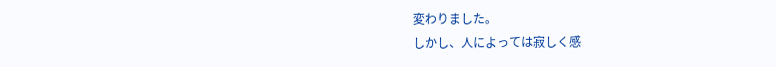変わりました。
しかし、人によっては寂しく感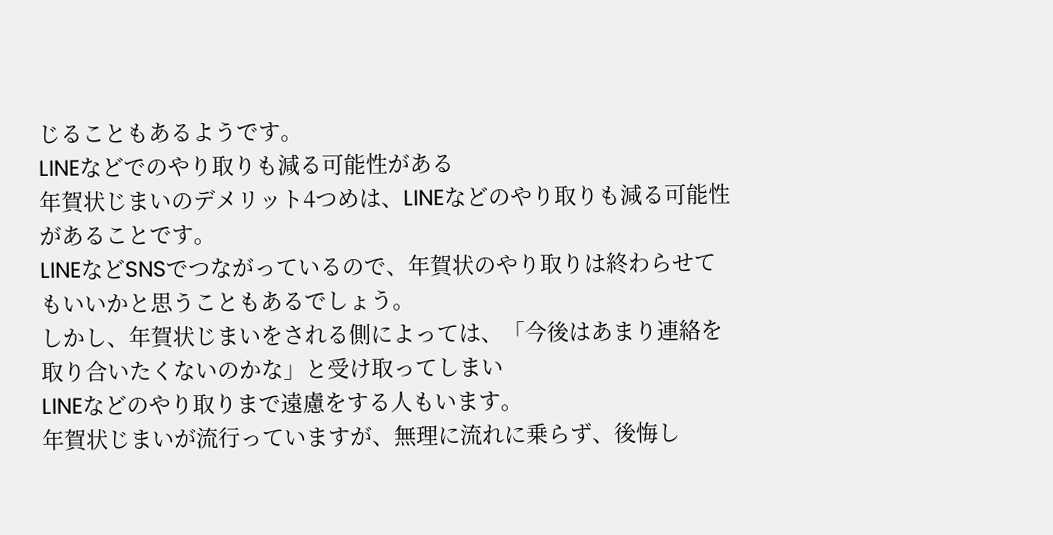じることもあるようです。
LINEなどでのやり取りも減る可能性がある
年賀状じまいのデメリット4つめは、LINEなどのやり取りも減る可能性があることです。
LINEなどSNSでつながっているので、年賀状のやり取りは終わらせてもいいかと思うこともあるでしょう。
しかし、年賀状じまいをされる側によっては、「今後はあまり連絡を取り合いたくないのかな」と受け取ってしまい
LINEなどのやり取りまで遠慮をする人もいます。
年賀状じまいが流行っていますが、無理に流れに乗らず、後悔し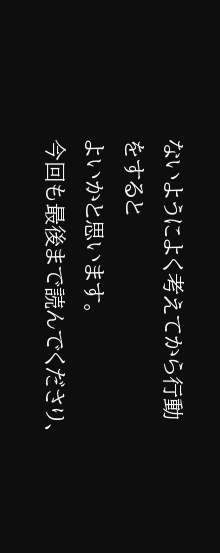ないようによく考えてから行動をすると
よいかと思います。
今回も最後まで読んでくださり、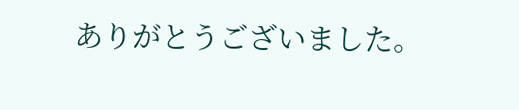ありがとうございました。